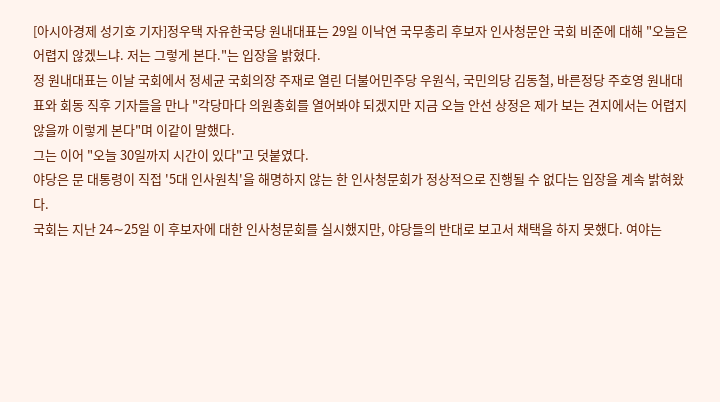[아시아경제 성기호 기자]정우택 자유한국당 원내대표는 29일 이낙연 국무총리 후보자 인사청문안 국회 비준에 대해 "오늘은 어렵지 않겠느냐. 저는 그렇게 본다."는 입장을 밝혔다.
정 원내대표는 이날 국회에서 정세균 국회의장 주재로 열린 더불어민주당 우원식, 국민의당 김동철, 바른정당 주호영 원내대표와 회동 직후 기자들을 만나 "각당마다 의원총회를 열어봐야 되겠지만 지금 오늘 안선 상정은 제가 보는 견지에서는 어렵지 않을까 이렇게 본다"며 이같이 말했다.
그는 이어 "오늘 30일까지 시간이 있다"고 덧붙였다.
야당은 문 대통령이 직접 '5대 인사원칙'을 해명하지 않는 한 인사청문회가 정상적으로 진행될 수 없다는 입장을 계속 밝혀왔다.
국회는 지난 24∼25일 이 후보자에 대한 인사청문회를 실시했지만, 야당들의 반대로 보고서 채택을 하지 못했다. 여야는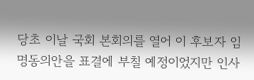당초 이날 국회 본회의를 열어 이 후보자 임명동의안을 표결에 부칠 예정이었지만 인사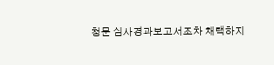청문 심사경과보고서조차 채택하지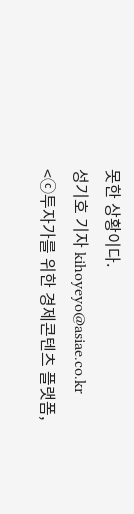못한 상황이다.
성기호 기자 kihoyeyo@asiae.co.kr
<ⓒ투자가를 위한 경제콘텐츠 플랫폼,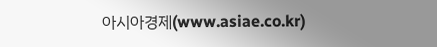아시아경제(www.asiae.co.kr)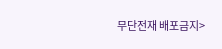무단전재 배포금지>